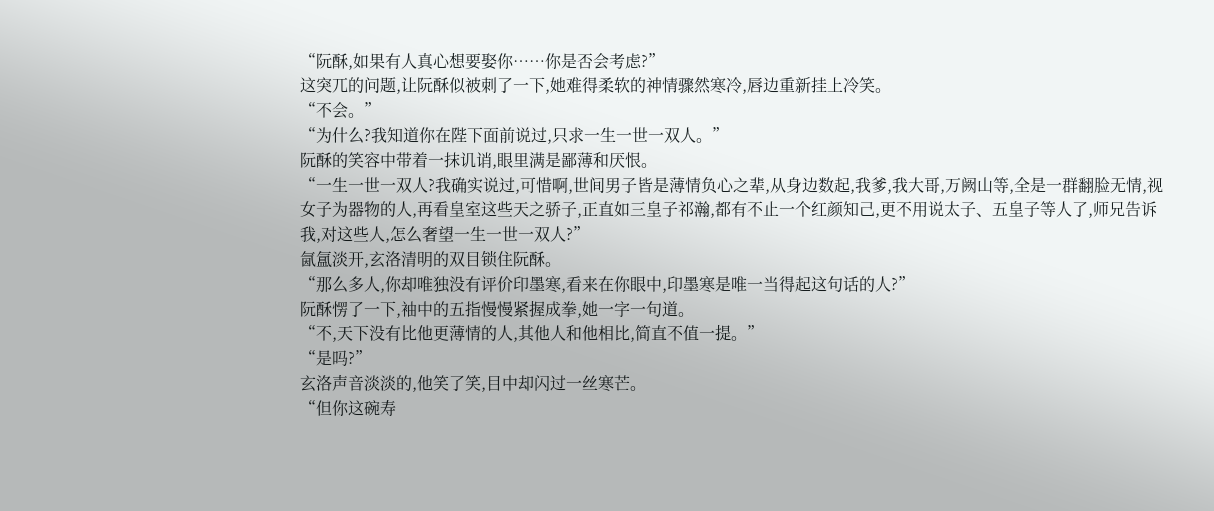“阮酥,如果有人真心想要娶你……你是否会考虑?”
这突兀的问题,让阮酥似被刺了一下,她难得柔软的神情骤然寒冷,唇边重新挂上冷笑。
“不会。”
“为什么?我知道你在陛下面前说过,只求一生一世一双人。”
阮酥的笑容中带着一抹讥诮,眼里满是鄙薄和厌恨。
“一生一世一双人?我确实说过,可惜啊,世间男子皆是薄情负心之辈,从身边数起,我爹,我大哥,万阙山等,全是一群翻脸无情,视女子为器物的人,再看皇室这些天之骄子,正直如三皇子祁瀚,都有不止一个红颜知己,更不用说太子、五皇子等人了,师兄告诉我,对这些人,怎么奢望一生一世一双人?”
氤氲淡开,玄洛清明的双目锁住阮酥。
“那么多人,你却唯独没有评价印墨寒,看来在你眼中,印墨寒是唯一当得起这句话的人?”
阮酥愣了一下,袖中的五指慢慢紧握成拳,她一字一句道。
“不,天下没有比他更薄情的人,其他人和他相比,简直不值一提。”
“是吗?”
玄洛声音淡淡的,他笑了笑,目中却闪过一丝寒芒。
“但你这碗寿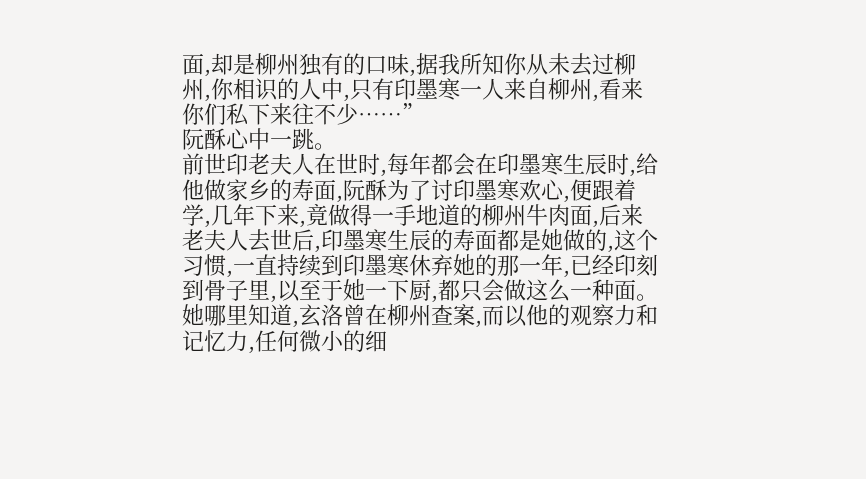面,却是柳州独有的口味,据我所知你从未去过柳州,你相识的人中,只有印墨寒一人来自柳州,看来你们私下来往不少……”
阮酥心中一跳。
前世印老夫人在世时,每年都会在印墨寒生辰时,给他做家乡的寿面,阮酥为了讨印墨寒欢心,便跟着学,几年下来,竟做得一手地道的柳州牛肉面,后来老夫人去世后,印墨寒生辰的寿面都是她做的,这个习惯,一直持续到印墨寒休弃她的那一年,已经印刻到骨子里,以至于她一下厨,都只会做这么一种面。
她哪里知道,玄洛曾在柳州查案,而以他的观察力和记忆力,任何微小的细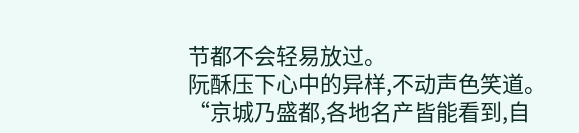节都不会轻易放过。
阮酥压下心中的异样,不动声色笑道。
“京城乃盛都,各地名产皆能看到,自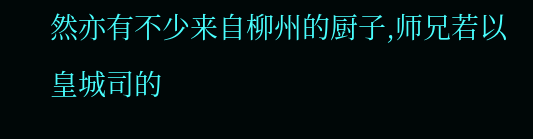然亦有不少来自柳州的厨子,师兄若以皇城司的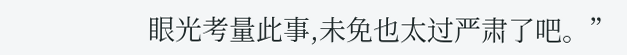眼光考量此事,未免也太过严肃了吧。”